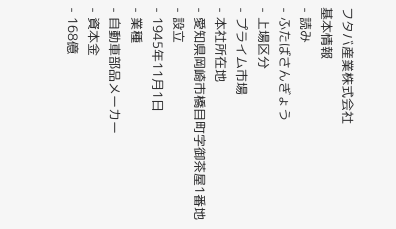フタバ産業株式会社
基本情報
- 読み
- ふたばさんぎょう
- 上場区分
- プライム市場
- 本社所在地
- 愛知県岡崎市橋目町字御茶屋1番地
- 設立
- 1945年11月1日
- 業種
- 自動車部品メーカー
- 資本金
- 168億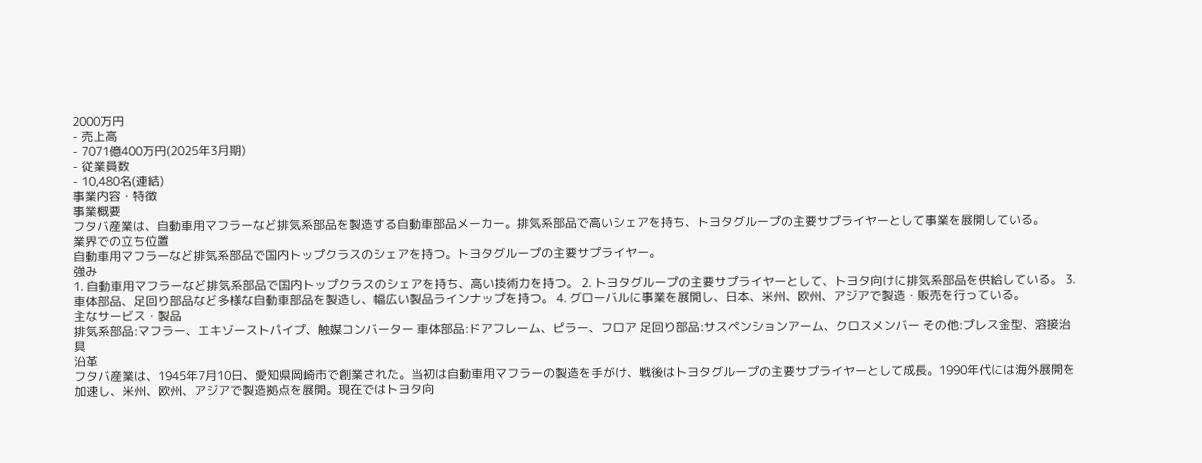2000万円
- 売上高
- 7071億400万円(2025年3月期)
- 従業員数
- 10,480名(連結)
事業内容・特徴
事業概要
フタバ産業は、自動車用マフラーなど排気系部品を製造する自動車部品メーカー。排気系部品で高いシェアを持ち、トヨタグループの主要サプライヤーとして事業を展開している。
業界での立ち位置
自動車用マフラーなど排気系部品で国内トップクラスのシェアを持つ。トヨタグループの主要サプライヤー。
強み
1. 自動車用マフラーなど排気系部品で国内トップクラスのシェアを持ち、高い技術力を持つ。 2. トヨタグループの主要サプライヤーとして、トヨタ向けに排気系部品を供給している。 3. 車体部品、足回り部品など多様な自動車部品を製造し、幅広い製品ラインナップを持つ。 4. グローバルに事業を展開し、日本、米州、欧州、アジアで製造・販売を行っている。
主なサービス・製品
排気系部品:マフラー、エキゾーストパイプ、触媒コンバーター 車体部品:ドアフレーム、ピラー、フロア 足回り部品:サスペンションアーム、クロスメンバー その他:プレス金型、溶接治具
沿革
フタバ産業は、1945年7月10日、愛知県岡崎市で創業された。当初は自動車用マフラーの製造を手がけ、戦後はトヨタグループの主要サプライヤーとして成長。1990年代には海外展開を加速し、米州、欧州、アジアで製造拠点を展開。現在ではトヨタ向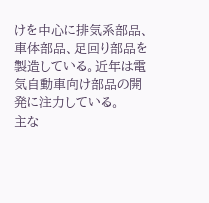けを中心に排気系部品、車体部品、足回り部品を製造している。近年は電気自動車向け部品の開発に注力している。
主な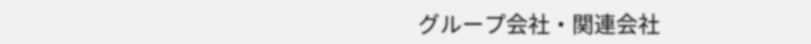グループ会社・関連会社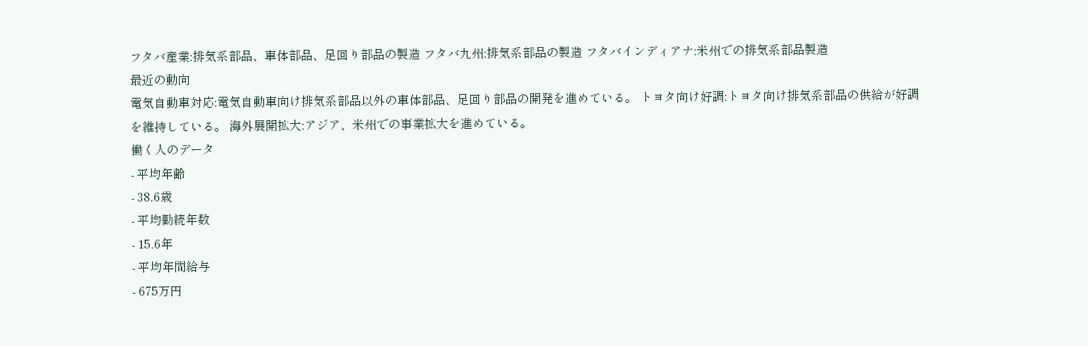フタバ産業:排気系部品、車体部品、足回り部品の製造 フタバ九州:排気系部品の製造 フタバインディアナ:米州での排気系部品製造
最近の動向
電気自動車対応:電気自動車向け排気系部品以外の車体部品、足回り部品の開発を進めている。 トヨタ向け好調:トヨタ向け排気系部品の供給が好調を維持している。 海外展開拡大:アジア、米州での事業拡大を進めている。
働く人のデータ
- 平均年齢
- 38.6歳
- 平均勤続年数
- 15.6年
- 平均年間給与
- 675万円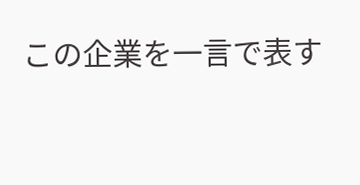この企業を一言で表す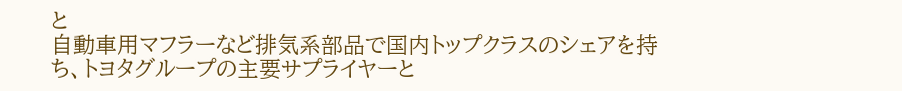と
自動車用マフラーなど排気系部品で国内トップクラスのシェアを持ち、トヨタグループの主要サプライヤーと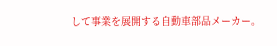して事業を展開する自動車部品メーカー。